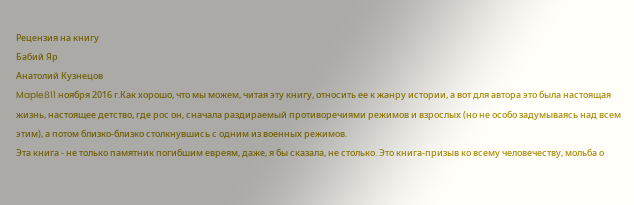Рецензия на книгу
Бабий Яр
Анатолий Кузнецов
Maple811 ноября 2016 г.Как хорошо, что мы можем, читая эту книгу, относить ее к жанру истории, а вот для автора это была настоящая жизнь, настоящее детство, где рос он, сначала раздираемый противоречиями режимов и взрослых (но не особо задумываясь над всем этим), а потом близко-близко столкнувшись с одним из военных режимов.
Эта книга - не только памятник погибшим евреям, даже, я бы сказала, не столько. Это книга-призыв ко всему человечеству, мольба о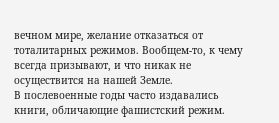вечном мире, желание отказаться от тоталитарных режимов. Вообщем-то, к чему всегда призывают, и что никак не осуществится на нашей Земле.
В послевоенные годы часто издавались книги, обличающие фашистский режим.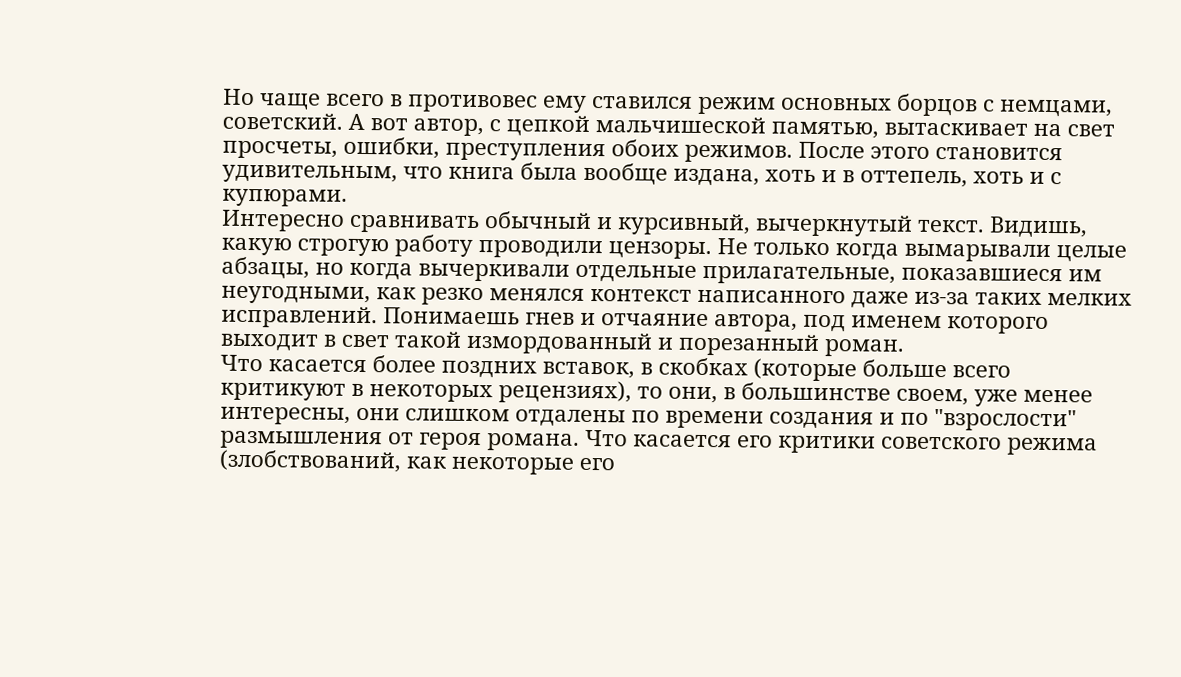Но чаще всего в противовес ему ставился режим основных борцов с немцами, советский. А вот автор, с цепкой мальчишеской памятью, вытаскивает на свет просчеты, ошибки, преступления обоих режимов. После этого становится удивительным, что книга была вообще издана, хоть и в оттепель, хоть и с купюрами.
Интересно сравнивать обычный и курсивный, вычеркнутый текст. Видишь, какую строгую работу проводили цензоры. Не только когда вымарывали целые абзацы, но когда вычеркивали отдельные прилагательные, показавшиеся им неугодными, как резко менялся контекст написанного даже из-за таких мелких исправлений. Понимаешь гнев и отчаяние автора, под именем которого выходит в свет такой измордованный и порезанный роман.
Что касается более поздних вставок, в скобках (которые больше всего критикуют в некоторых рецензиях), то они, в большинстве своем, уже менее интересны, они слишком отдалены по времени создания и по "взрослости" размышления от героя романа. Что касается его критики советского режима (злобствований, как некоторые его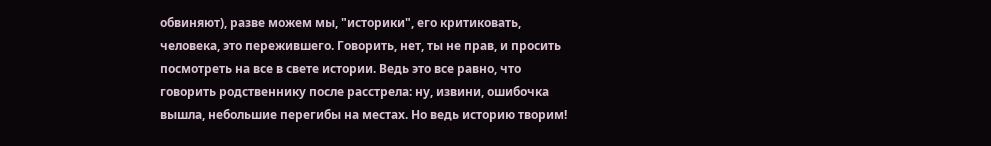обвиняют), разве можем мы, "историки", его критиковать, человека, это пережившего. Говорить, нет, ты не прав, и просить посмотреть на все в свете истории. Ведь это все равно, что говорить родственнику после расстрела: ну, извини, ошибочка вышла, небольшие перегибы на местах. Но ведь историю творим!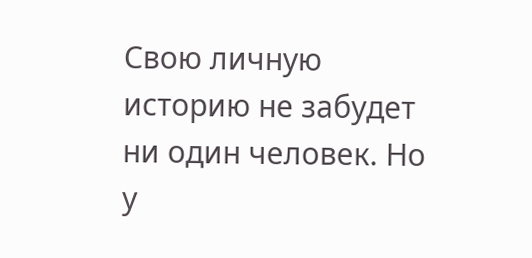Свою личную историю не забудет ни один человек. Но у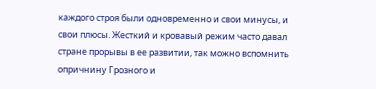каждого строя были одновременно и свои минусы, и свои плюсы. Жесткий и кровавый режим часто давал стране прорывы в ее развитии, так можно вспомнить опричнину Грозного и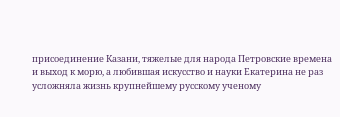присоединение Казани, тяжелые для народа Петровские времена и выход к морю, а любившая искусство и науки Екатерина не раз усложняла жизнь крупнейшему русскому ученому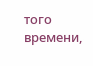того времени,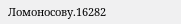Ломоносову.16282